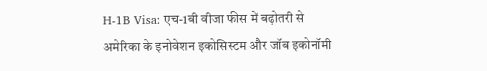H-1B Visa: एच-1बी वीजा फीस में बढ़ोतरी से अमेरिका के इनोवेशन इकोसिस्टम और जॉब इकोनॉमी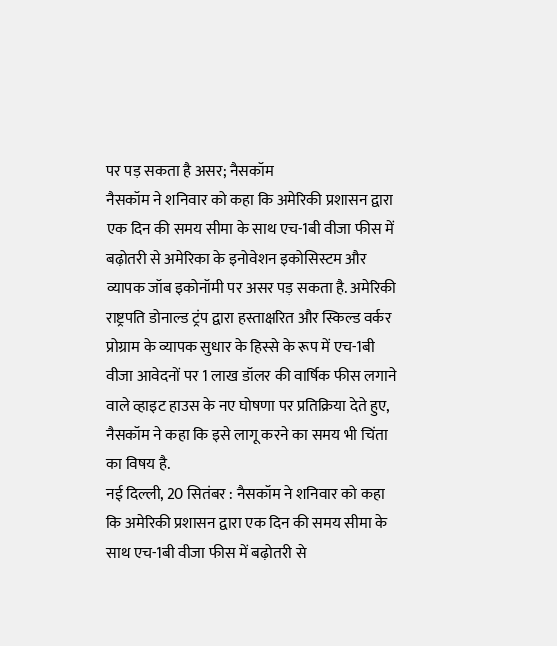पर पड़ सकता है असर; नैसकॉम
नैसकॉम ने शनिवार को कहा कि अमेरिकी प्रशासन द्वारा एक दिन की समय सीमा के साथ एच-1बी वीजा फीस में बढ़ोतरी से अमेरिका के इनोवेशन इकोसिस्टम और व्यापक जॉब इकोनॉमी पर असर पड़ सकता है. अमेरिकी राष्ट्रपति डोनाल्ड ट्रंप द्वारा हस्ताक्षरित और स्किल्ड वर्कर प्रोग्राम के व्यापक सुधार के हिस्से के रूप में एच-1बी वीजा आवेदनों पर 1 लाख डॉलर की वार्षिक फीस लगाने वाले व्हाइट हाउस के नए घोषणा पर प्रतिक्रिया देते हुए, नैसकॉम ने कहा कि इसे लागू करने का समय भी चिंता का विषय है.
नई दिल्ली, 20 सितंबर : नैसकॉम ने शनिवार को कहा कि अमेरिकी प्रशासन द्वारा एक दिन की समय सीमा के साथ एच-1बी वीजा फीस में बढ़ोतरी से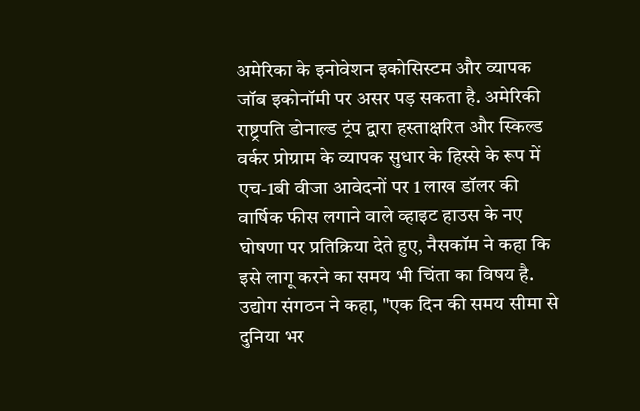अमेरिका के इनोवेशन इकोसिस्टम और व्यापक जॉब इकोनॉमी पर असर पड़ सकता है. अमेरिकी राष्ट्रपति डोनाल्ड ट्रंप द्वारा हस्ताक्षरित और स्किल्ड वर्कर प्रोग्राम के व्यापक सुधार के हिस्से के रूप में एच-1बी वीजा आवेदनों पर 1 लाख डॉलर की वार्षिक फीस लगाने वाले व्हाइट हाउस के नए घोषणा पर प्रतिक्रिया देते हुए, नैसकॉम ने कहा कि इसे लागू करने का समय भी चिंता का विषय है.
उद्योग संगठन ने कहा, "एक दिन की समय सीमा से दुनिया भर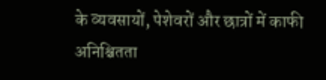के व्यवसायों, पेशेवरों और छात्रों में काफी अनिश्चितता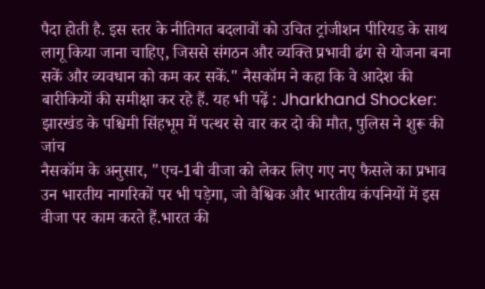पैदा होती है. इस स्तर के नीतिगत बदलावों को उचित ट्रांजीशन पीरियड के साथ लागू किया जाना चाहिए, जिससे संगठन और व्यक्ति प्रभावी ढंग से योजना बना सकें और व्यवधान को कम कर सकें." नैसकॉम ने कहा कि वे आदेश की बारीकियों की समीक्षा कर रहे हैं. यह भी पढ़ें : Jharkhand Shocker: झारखंड के पश्चिमी सिंहभूम में पत्थर से वार कर दो की मौत, पुलिस ने शुरू की जांच
नैसकॉम के अनुसार, "एच-1बी वीजा को लेकर लिए गए नए फैसले का प्रभाव उन भारतीय नागरिकों पर भी पड़ेगा, जो वैश्विक और भारतीय कंपनियों में इस वीजा पर काम करते हैं.भारत की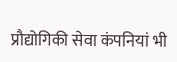प्रौद्योगिकी सेवा कंपनियां भी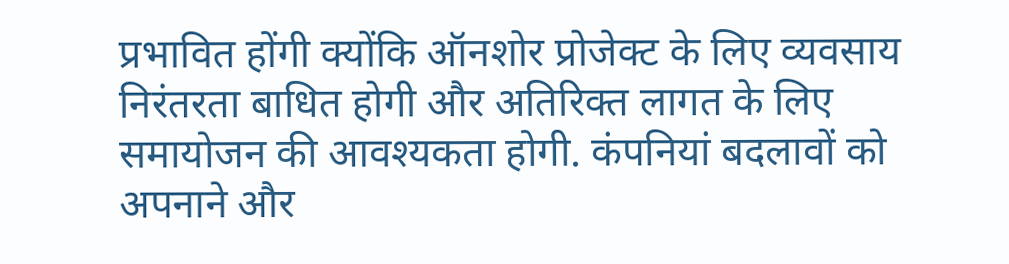प्रभावित होंगी क्योंकि ऑनशोर प्रोजेक्ट के लिए व्यवसाय निरंतरता बाधित होगी और अतिरिक्त लागत के लिए समायोजन की आवश्यकता होगी. कंपनियां बदलावों को अपनाने और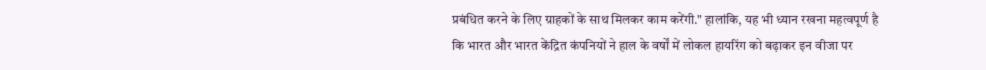प्रबंधित करने के लिए ग्राहकों के साथ मिलकर काम करेंगी." हालांकि, यह भी ध्यान रखना महत्वपूर्ण है कि भारत और भारत केंद्रित कंपनियों ने हाल के वर्षों में लोकल हायरिंग को बढ़ाकर इन वीजा पर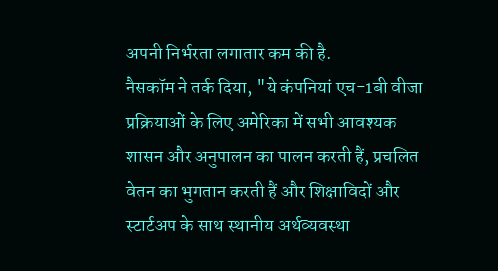अपनी निर्भरता लगातार कम की है.
नैसकॉम ने तर्क दिया, "ये कंपनियां एच-1बी वीजा प्रक्रियाओं के लिए अमेरिका में सभी आवश्यक शासन और अनुपालन का पालन करती हैं, प्रचलित वेतन का भुगतान करती हैं और शिक्षाविदों और स्टार्टअप के साथ स्थानीय अर्थव्यवस्था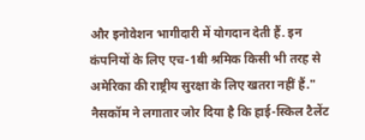और इनोवेशन भागीदारी में योगदान देती हैं. इन कंपनियों के लिए एच-1बी श्रमिक किसी भी तरह से अमेरिका की राष्ट्रीय सुरक्षा के लिए खतरा नहीं हैं." नैसकॉम ने लगातार जोर दिया है कि हाई-स्किल टैलेंट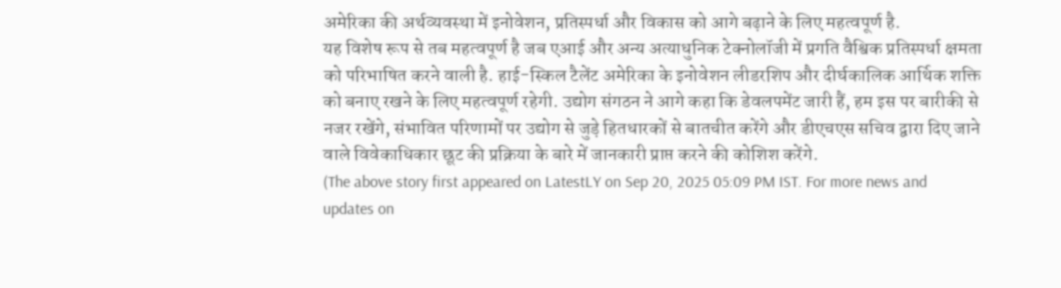अमेरिका की अर्थव्यवस्था में इनोवेशन, प्रतिस्पर्धा और विकास को आगे बढ़ाने के लिए महत्वपूर्ण है.
यह विशेष रूप से तब महत्वपूर्ण है जब एआई और अन्य अत्याधुनिक टेक्नोलॉजी में प्रगति वैश्विक प्रतिस्पर्धा क्षमता को परिभाषित करने वाली है. हाई-स्किल टैलेंट अमेरिका के इनोवेशन लीडरशिप और दीर्घकालिक आर्थिक शक्ति को बनाए रखने के लिए महत्वपूर्ण रहेगी. उद्योग संगठन ने आगे कहा कि डेवलपमेंट जारी हैं, हम इस पर बारीकी से नजर रखेंगे, संभावित परिणामों पर उद्योग से जुड़े हितधारकों से बातचीत करेंगे और डीएचएस सचिव द्वारा दिए जाने वाले विवेकाधिकार छूट की प्रक्रिया के बारे में जानकारी प्राप्त करने की कोशिश करेंगे.
(The above story first appeared on LatestLY on Sep 20, 2025 05:09 PM IST. For more news and updates on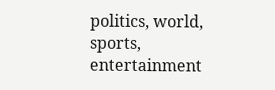politics, world, sports, entertainment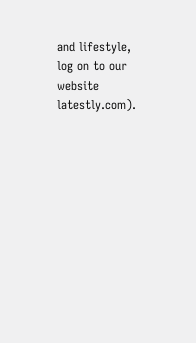and lifestyle, log on to our website latestly.com).